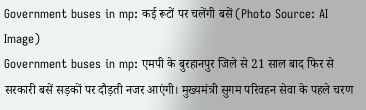Government buses in mp: कई रूटों पर चलेंगी बसें (Photo Source: AI Image)
Government buses in mp: एमपी के बुरहानपुर जिले से 21 साल बाद फिर से सरकारी बसें सड़कों पर दौड़ती नजर आएंगी। मुख्यमंत्री सुगम परिवहन सेवा के पहले चरण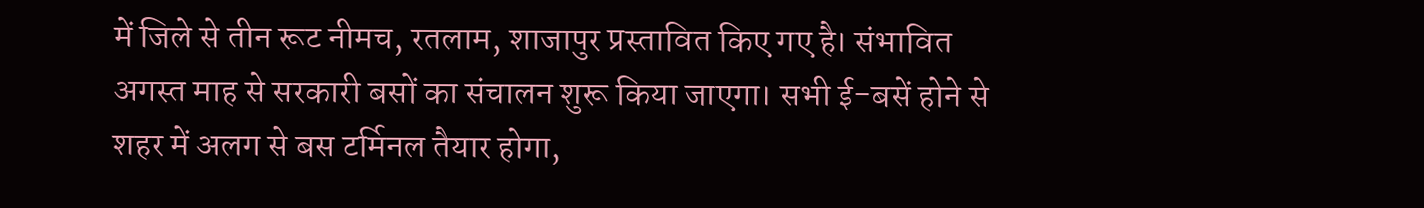में जिले से तीन रूट नीमच, रतलाम, शाजापुर प्रस्तावित किए गए है। संभावित अगस्त माह से सरकारी बसों का संचालन शुरू किया जाएगा। सभी ई-बसें होने से शहर में अलग से बस टर्मिनल तैयार होगा,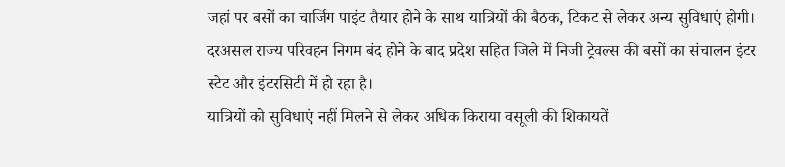जहां पर बसों का चार्जिग पाइंट तैयार होने के साथ यात्रियों की बैठक, टिकट से लेकर अन्य सुविधाएं होगी। दरअसल राज्य परिवहन निगम बंद होने के बाद प्रदेश सहित जिले में निजी ट्रेवल्स की बसों का संचालन इंटर स्टेट और इंटरसिटी में हो रहा है।
यात्रियों को सुविधाएं नहीं मिलने से लेकर अधिक किराया वसूली की शिकायतें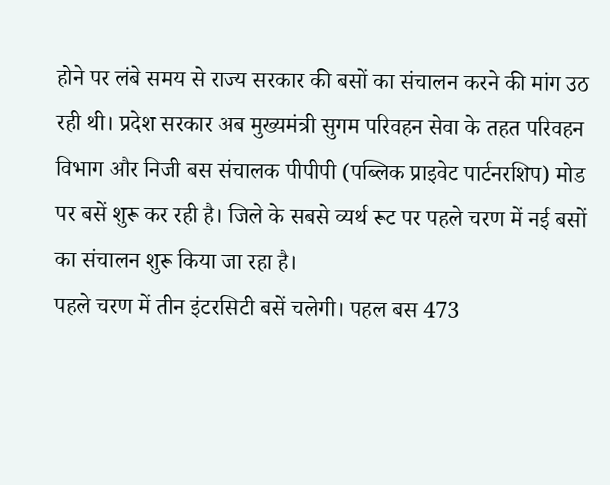होने पर लंबे समय से राज्य सरकार की बसों का संचालन करने की मांग उठ रही थी। प्रदेश सरकार अब मुख्यमंत्री सुगम परिवहन सेवा के तहत परिवहन विभाग और निजी बस संचालक पीपीपी (पब्लिक प्राइवेट पार्टनरशिप) मोड पर बसें शुरू कर रही है। जिले के सबसे व्यर्थ रूट पर पहले चरण में नई बसों का संचालन शुरू किया जा रहा है।
पहले चरण में तीन इंटरसिटी बसें चलेगी। पहल बस 473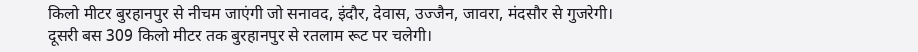किलो मीटर बुरहानपुर से नीचम जाएंगी जो सनावद, इंदौर, देवास, उज्जैन, जावरा, मंदसौर से गुजरेगी। दूसरी बस 309 किलो मीटर तक बुरहानपुर से रतलाम रूट पर चलेगी।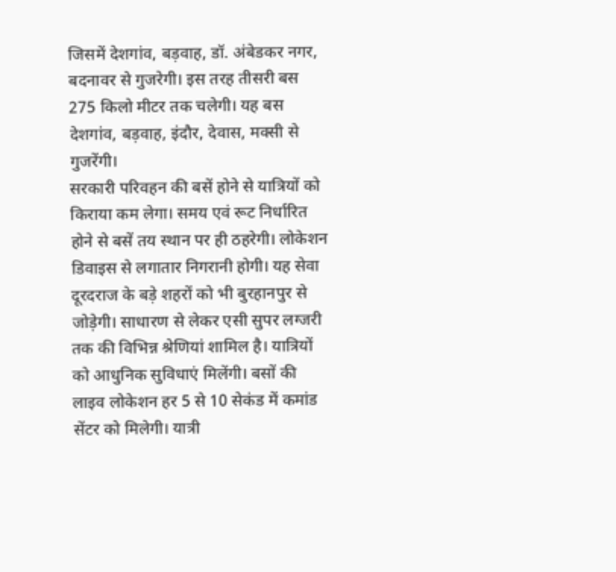जिसमें देशगांव, बड़वाह, डॉ. अंबेडकर नगर, बदनावर से गुजरेगी। इस तरह तीसरी बस 275 किलो मीटर तक चलेगी। यह बस देशगांव, बड़वाह, इंदौर, देवास, मक्सी से गुजरेंगी।
सरकारी परिवहन की बसें होने से यात्रियों को किराया कम लेगा। समय एवं रूट निर्धारित होने से बसें तय स्थान पर ही ठहरेगी। लोकेशन डिवाइस से लगातार निगरानी होगी। यह सेवा दूरदराज के बड़े शहरों को भी बुरहानपुर से जोड़ेगी। साधारण से लेकर एसी सुपर लग्जरी तक की विभिन्न श्रेणियां शामिल है। यात्रियों को आधुनिक सुविधाएं मिलेंगी। बसों की लाइव लोकेशन हर 5 से 10 सेकंड में कमांड सेंटर को मिलेगी। यात्री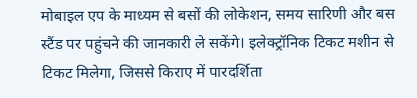मोबाइल एप के माध्यम से बसों की लोकेशन, समय सारिणी और बस स्टैंड पर पहुंचने की जानकारी ले सकेंगे। इलेक्ट्रॉनिक टिकट मशीन से टिकट मिलेगा, जिससे किराए में पारदर्शिता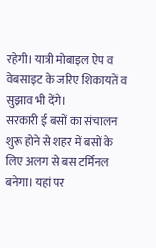रहेगी। यात्री मोबाइल ऐप व वेबसाइट के जरिए शिकायतें व सुझाव भी देंगे।
सरकारी ई बसों का संचालन शुरू होने से शहर में बसों के लिए अलग से बस टर्मिनल बनेगा। यहां पर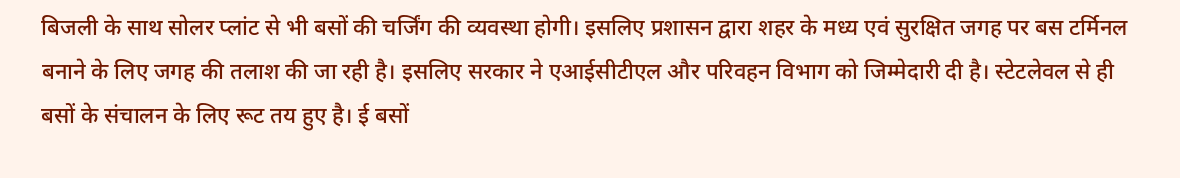बिजली के साथ सोलर प्लांट से भी बसों की चर्जिंग की व्यवस्था होगी। इसलिए प्रशासन द्वारा शहर के मध्य एवं सुरक्षित जगह पर बस टर्मिनल बनाने के लिए जगह की तलाश की जा रही है। इसलिए सरकार ने एआईसीटीएल और परिवहन विभाग को जिम्मेदारी दी है। स्टेटलेवल से ही बसों के संचालन के लिए रूट तय हुए है। ई बसों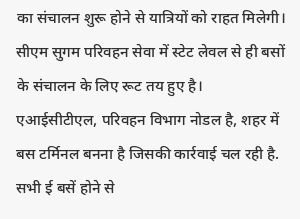का संचालन शुरू होने से यात्रियों को राहत मिलेगी।
सीएम सुगम परिवहन सेवा में स्टेट लेवल से ही बसों के संचालन के लिए रूट तय हुए है। एआईसीटीएल, परिवहन विभाग नोडल है, शहर में बस टर्मिनल बनना है जिसकी कार्रवाई चल रही है. सभी ई बसें होने से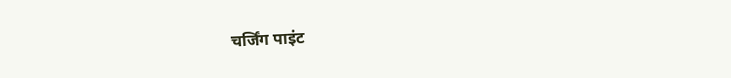चर्जिंग पाइंट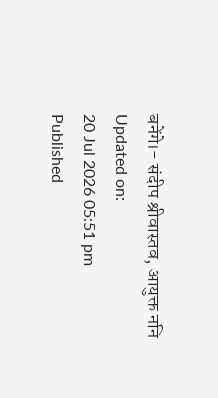बनेंगे।- संदीप श्रीवास्तव, आयुक्त ननि
Updated on:
20 Jul 2026 05:51 pm
Published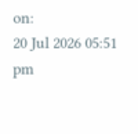on:
20 Jul 2026 05:51 pm